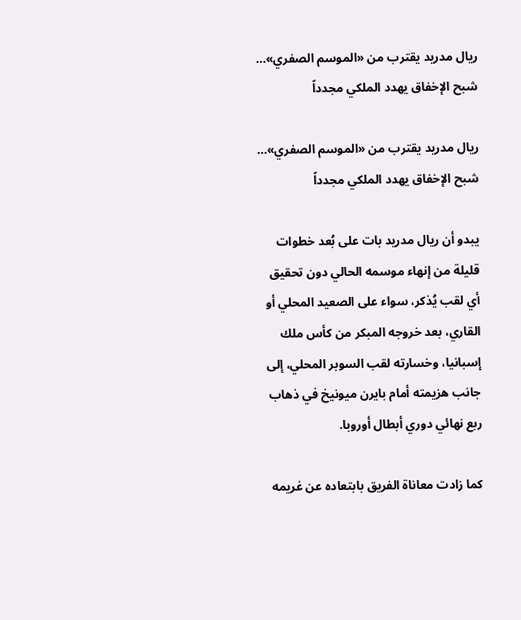ريال مدريد يقترب من «الموسم الصفري»… شبح الإخفاق يهدد الملكي مجدداً

ريال مدريد يقترب من «الموسم الصفري»… شبح الإخفاق يهدد الملكي مجدداً

يبدو أن ريال مدريد بات على بُعد خطوات قليلة من إنهاء موسمه الحالي دون تحقيق أي لقب يُذكر، سواء على الصعيد المحلي أو القاري، بعد خروجه المبكر من كأس ملك إسبانيا، وخسارته لقب السوبر المحلي، إلى جانب هزيمته أمام بايرن ميونيخ في ذهاب ربع نهائي دوري أبطال أوروبا.

كما زادت معاناة الفريق بابتعاده عن غريمه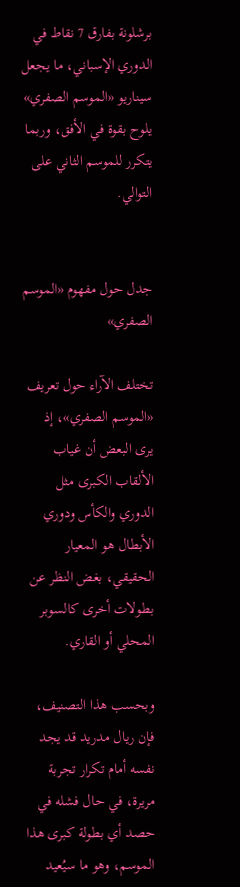برشلونة بفارق 7 نقاط في الدوري الإسباني، ما يجعل سيناريو «الموسم الصفري» يلوح بقوة في الأفق، وربما يتكرر للموسم الثاني على التوالي.


جدل حول مفهوم «الموسم الصفري»

تختلف الآراء حول تعريف «الموسم الصفري»، إذ يرى البعض أن غياب الألقاب الكبرى مثل الدوري والكأس ودوري الأبطال هو المعيار الحقيقي، بغض النظر عن بطولات أخرى كالسوبر المحلي أو القاري.

وبحسب هذا التصنيف، فإن ريال مدريد قد يجد نفسه أمام تكرار تجربة مريرة، في حال فشله في حصد أي بطولة كبرى هذا الموسم، وهو ما سيُعيد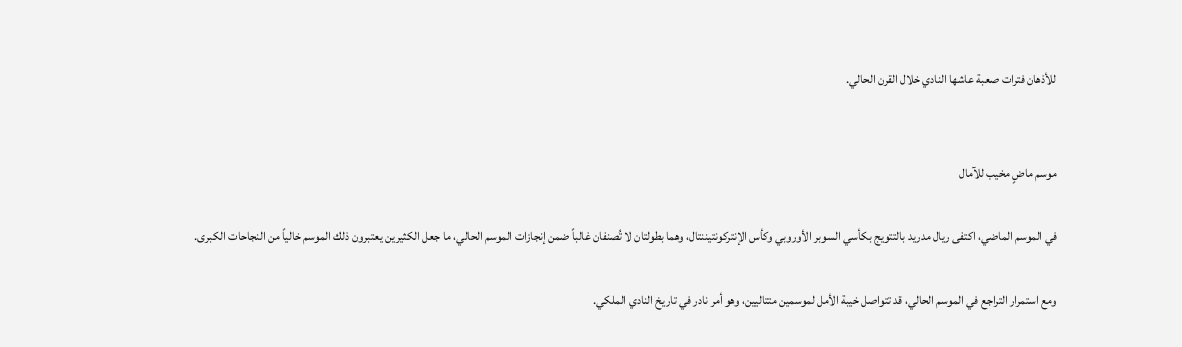للأذهان فترات صعبة عاشها النادي خلال القرن الحالي.


موسم ماضٍ مخيب للآمال

في الموسم الماضي، اكتفى ريال مدريد بالتتويج بكأسي السوبر الأوروبي وكأس الإنتركونتيننتال، وهما بطولتان لا تُصنفان غالباً ضمن إنجازات الموسم الحالي، ما جعل الكثيرين يعتبرون ذلك الموسم خالياً من النجاحات الكبرى.

ومع استمرار التراجع في الموسم الحالي، قد تتواصل خيبة الأمل لموسمين متتاليين، وهو أمر نادر في تاريخ النادي الملكي.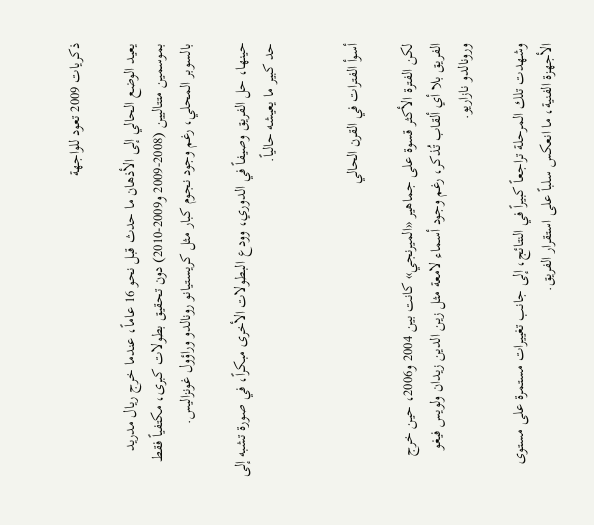ذكريات 2009 تعود للواجهة

يعيد الوضع الحالي إلى الأذهان ما حدث قبل نحو 16 عاماً، عندما خرج ريال مدريد بموسمين متتاليين (2008-2009 و2009-2010) دون تحقيق بطولات كبرى، مكتفياً فقط بالسوبر المحلي، رغم وجود نجوم كبار مثل كريستيانو رونالدو وراؤول غونزاليس.

حينها، حل الفريق وصيفاً في الدوري، وودع البطولات الأخرى مبكراً، في صورة تشبه إلى حد كبير ما يعيشه حالياً.


أسوأ الفترات في القرن الحالي

لكن الفترة الأكثر قسوة على جماهير «الميرنجي» كانت بين 2004 و2006، حين خرج الفريق بلا أي ألقاب تُذكر، رغم وجود أسماء لامعة مثل زين الدين زيدان ولويس فيغو ورونالدو نازاريو.

وشهدت تلك المرحلة تراجعاً كبيراً في النتائج، إلى جانب تغييرات مستمرة على مستوى الأجهزة الفنية، ما انعكس سلباً على استقرار الفريق.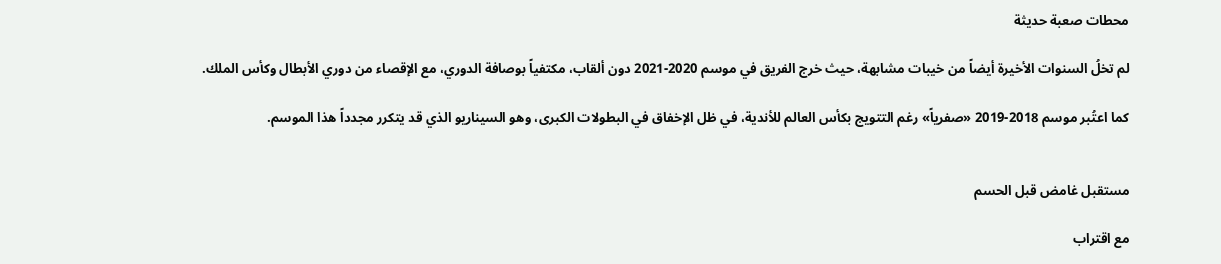محطات صعبة حديثة

لم تخلُ السنوات الأخيرة أيضاً من خيبات مشابهة، حيث خرج الفريق في موسم 2020-2021 دون ألقاب، مكتفياً بوصافة الدوري، مع الإقصاء من دوري الأبطال وكأس الملك.

كما اعتُبر موسم 2018-2019 «صفرياً» رغم التتويج بكأس العالم للأندية، في ظل الإخفاق في البطولات الكبرى، وهو السيناريو الذي قد يتكرر مجدداً هذا الموسم.


مستقبل غامض قبل الحسم

مع اقتراب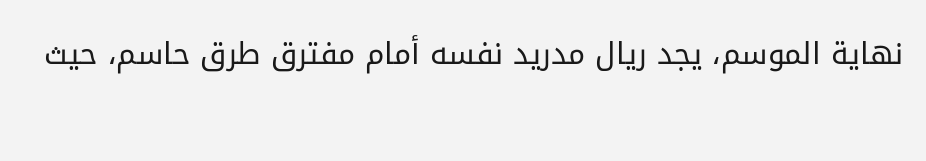نهاية الموسم، يجد ريال مدريد نفسه أمام مفترق طرق حاسم، حيث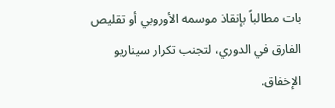بات مطالباً بإنقاذ موسمه الأوروبي أو تقليص الفارق في الدوري، لتجنب تكرار سيناريو الإخفاق.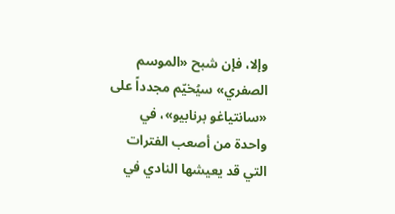وإلا، فإن شبح «الموسم الصفري» سيُخيّم مجدداً على «سانتياغو برنابيو»، في واحدة من أصعب الفترات التي قد يعيشها النادي في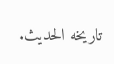تاريخه الحديث.